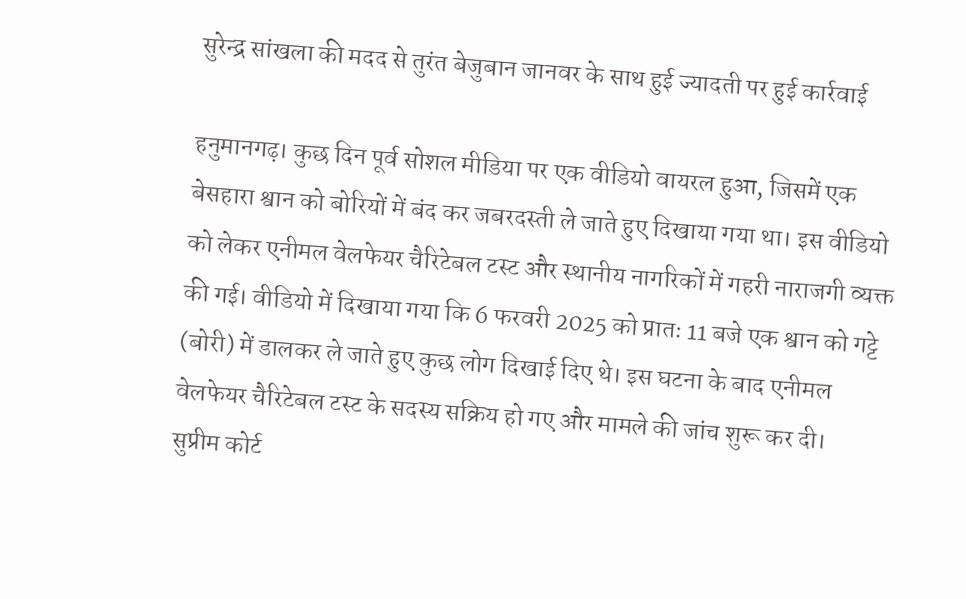सुरेन्द्र सांखला की मदद से तुरंत बेजुबान जानवर के साथ हुई ज्यादती पर हुई कार्रवाई

हनुमानगढ़। कुछ दिन पूर्व सोशल मीडिया पर एक वीडियो वायरल हुआ, जिसमें एक बेसहारा श्वान को बोरियों में बंद कर जबरदस्ती ले जाते हुए दिखाया गया था। इस वीडियो को लेकर एनीमल वेलफेयर चैरिटेबल टस्ट और स्थानीय नागरिकों में गहरी नाराजगी व्यक्त की गई। वीडियो में दिखाया गया कि 6 फरवरी 2025 को प्रातः 11 बजे एक श्वान को गट्टे (बोरी) में डालकर ले जाते हुए कुछ लोग दिखाई दिए थे। इस घटना के बाद एनीमल वेलफेयर चैरिटेबल टस्ट के सदस्य सक्रिय हो गए और मामले की जांच शुरू कर दी।
सुप्रीम कोर्ट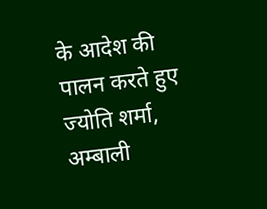के आदेश की पालन करते हुए ज्योति शर्मा, अम्बाली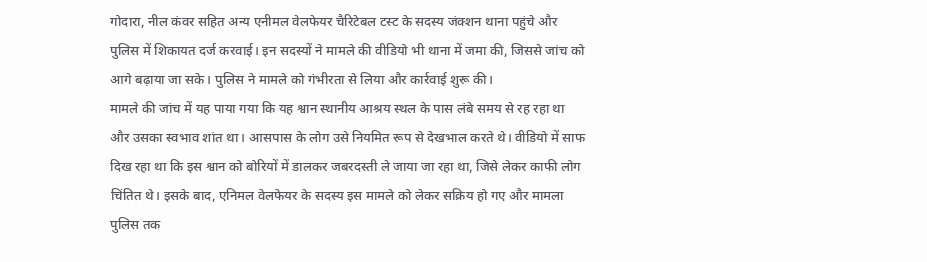गोदारा, नील कंवर सहित अन्य एनीमल वेलफेयर चैरिटेबल टस्ट के सदस्य जंक्शन थाना पहुंचे और पुलिस में शिकायत दर्ज करवाई। इन सदस्यों ने मामले की वीडियो भी थाना में जमा की, जिससे जांच को आगे बढ़ाया जा सके। पुलिस ने मामले को गंभीरता से लिया और कार्रवाई शुरू की।
मामले की जांच में यह पाया गया कि यह श्वान स्थानीय आश्रय स्थल के पास लंबे समय से रह रहा था और उसका स्वभाव शांत था। आसपास के लोग उसे नियमित रूप से देखभाल करते थे। वीडियो में साफ दिख रहा था कि इस श्वान को बोरियों में डालकर जबरदस्ती ले जाया जा रहा था, जिसे लेकर काफी लोग चिंतित थे। इसके बाद, एनिमल वेलफेयर के सदस्य इस मामले को लेकर सक्रिय हो गए और मामला पुलिस तक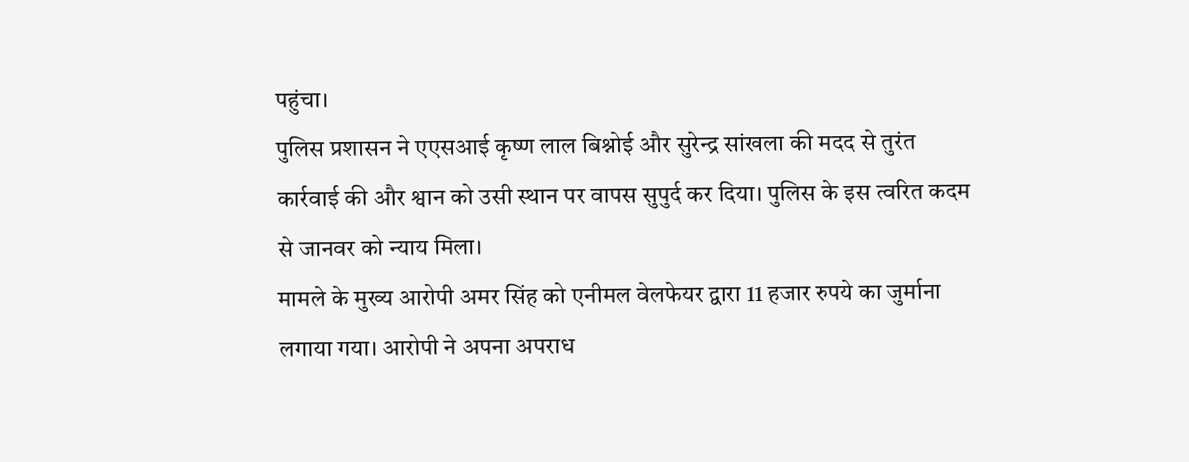पहुंचा।
पुलिस प्रशासन ने एएसआई कृष्ण लाल बिश्नोई और सुरेन्द्र सांखला की मदद से तुरंत कार्रवाई की और श्वान को उसी स्थान पर वापस सुपुर्द कर दिया। पुलिस के इस त्वरित कदम से जानवर को न्याय मिला।
मामले के मुख्य आरोपी अमर सिंह को एनीमल वेलफेयर द्वारा 11 हजार रुपये का जुर्माना लगाया गया। आरोपी ने अपना अपराध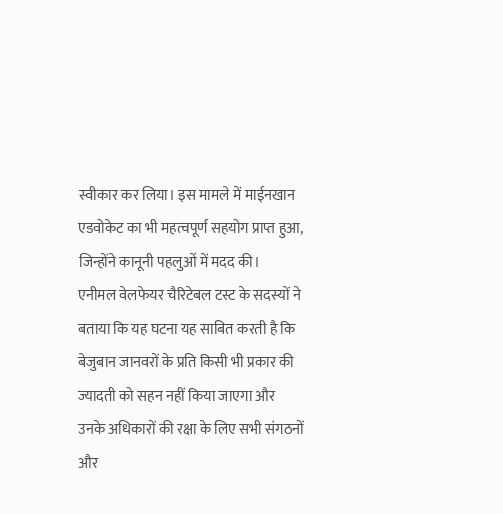स्वीकार कर लिया। इस मामले में माईनखान एडवोकेट का भी महत्वपूर्ण सहयोग प्राप्त हुआ, जिन्होंने कानूनी पहलुओं में मदद की।
एनीमल वेलफेयर चैरिटेबल टस्ट के सदस्यों ने बताया कि यह घटना यह साबित करती है कि बेजुबान जानवरों के प्रति किसी भी प्रकार की ज्यादती को सहन नहीं किया जाएगा और उनके अधिकारों की रक्षा के लिए सभी संगठनों और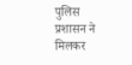पुलिस प्रशासन ने मिलकर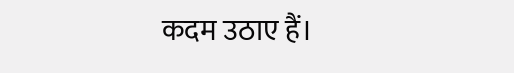कदम उठाए हैं।